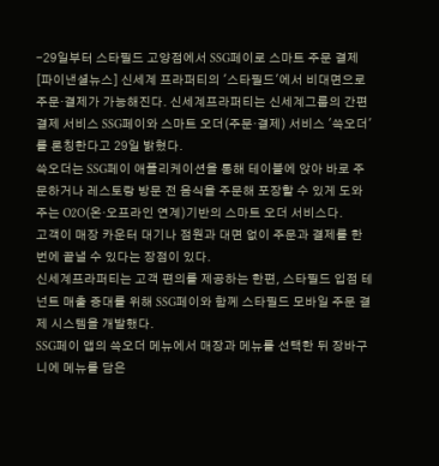-29일부터 스타필드 고양점에서 SSG페이로 스마트 주문 결제
[파이낸셜뉴스] 신세계 프라퍼티의 '스타필드'에서 비대면으로 주문·결제가 가능해진다. 신세계프라퍼티는 신세계그룹의 간편결제 서비스 SSG페이와 스마트 오더(주문·결제) 서비스 '쓱오더'를 론칭한다고 29일 밝혔다.
쓱오더는 SSG페이 애플리케이션을 통해 테이블에 앉아 바로 주문하거나 레스토랑 방문 전 음식을 주문해 포장할 수 있게 도와주는 O2O(온·오프라인 연계)기반의 스마트 오더 서비스다.
고객이 매장 카운터 대기나 점원과 대면 없이 주문과 결제를 한 번에 끝낼 수 있다는 장점이 있다.
신세계프라퍼티는 고객 편의를 제공하는 한편, 스타필드 입점 테넌트 매출 증대를 위해 SSG페이와 함께 스타필드 모바일 주문 결제 시스템을 개발했다.
SSG페이 앱의 쓱오더 메뉴에서 매장과 메뉴를 선택한 뒤 장바구니에 메뉴를 담은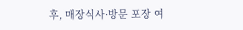후, 매장식사·방문 포장 여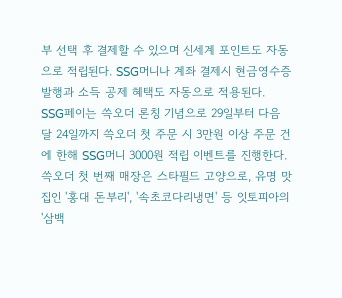부 선택 후 결제할 수 있으며 신세계 포인트도 자동으로 적립된다. SSG머니나 계좌 결제시 현금영수증 발행과 소득 공제 혜택도 자동으로 적용된다.
SSG페이는 쓱오더 론칭 기념으로 29일부터 다음 달 24일까지 쓱오더 첫 주문 시 3만원 이상 주문 건에 한해 SSG머니 3000원 적립 이벤트를 진행한다.
쓱오더 첫 번째 매장은 스타필드 고양으로, 유명 맛집인 '홍대 돈부리', '속초코다리냉면' 등 잇토피아의 '삼백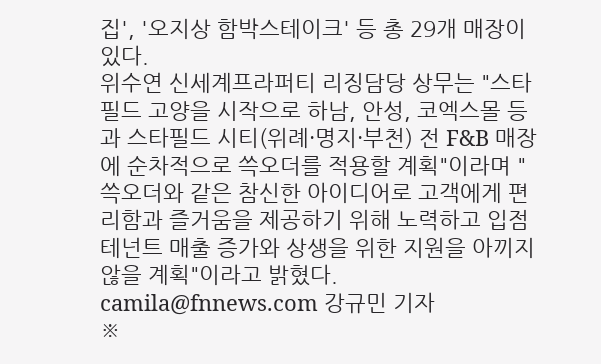집', '오지상 함박스테이크' 등 총 29개 매장이 있다.
위수연 신세계프라퍼티 리징담당 상무는 "스타필드 고양을 시작으로 하남, 안성, 코엑스몰 등과 스타필드 시티(위례·명지·부천) 전 F&B 매장에 순차적으로 쓱오더를 적용할 계획"이라며 "쓱오더와 같은 참신한 아이디어로 고객에게 편리함과 즐거움을 제공하기 위해 노력하고 입점 테넌트 매출 증가와 상생을 위한 지원을 아끼지 않을 계획"이라고 밝혔다.
camila@fnnews.com 강규민 기자
※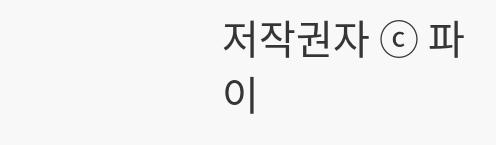저작권자 ⓒ 파이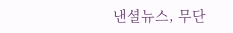낸셜뉴스, 무단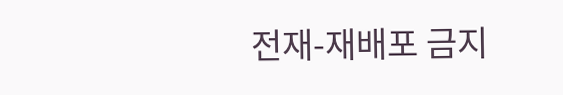전재-재배포 금지